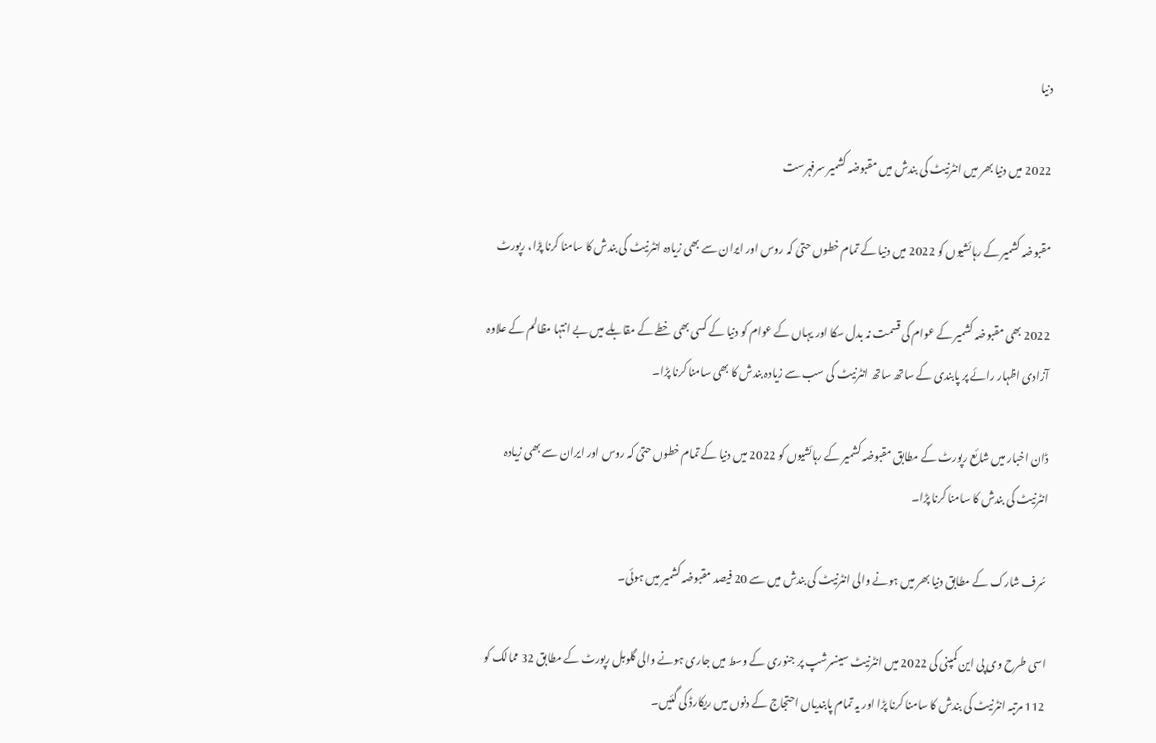دنیا

2022 میں دنیا بھر میں انٹرنیٹ کی بندش میں مقبوضہ کشمیر سرفہرست

مقبوضہ کشمیر کے رہائشیوں کو 2022 میں دنیا کے تمام خطوں حتیٰ کہ روس اور ایران سے بھی زیادہ انٹرنیٹ کی بندش کا سامنا کرنا پڑا، رپورٹ

2022 بھی مقبوضہ کشمیر کے عوام کی قسمت نہ بدل سکا اور یہاں کے عوام کو دنیا کے کسی بھی خطے کے مقابلے میں بے انتہا مظالم کے علاوہ آزادی اظہار رائے پر پابندی کے ساتھ ساتھ انٹرنیٹ کی سب سے زیادہ بندش کا بھی سامنا کرنا پڑا۔

ڈان اخبار میں شائع رپورٹ کے مطابق مقبوضہ کشمیر کے رہائشیوں کو 2022 میں دنیا کے تمام خطوں حتیٰ کہ روس اور ایران سے بھی زیادہ انٹرنیٹ کی بندش کا سامنا کرنا پڑا۔

سُرف شارک کے مطابق دنیا بھر میں ہونے والی انٹرنیٹ کی بندش میں سے 20 فیصد مقبوضہ کشمیر میں ہوئی۔

اسی طرح وی پی این کمپنی کی 2022 میں انٹرنیٹ سینسرشپ پر جنوری کے وسط میں جاری ہونے والی گلوبل رپورٹ کے مطابق 32 ممالک کو 112 مرتبہ انٹرنیٹ کی بندش کا سامنا کرنا پڑا اور یہ تمام پابندیاں احتجاج کے دنوں میں ریکارڈ کی گئیں۔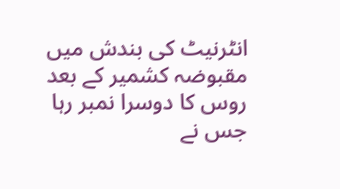انٹرنیٹ کی بندش میں مقبوضہ کشمیر کے بعد روس کا دوسرا نمبر رہا جس نے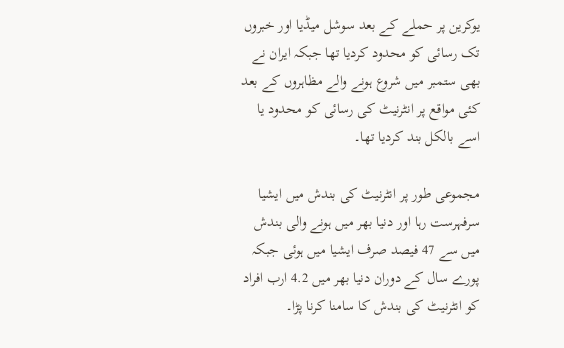یوکرین پر حملے کے بعد سوشل میڈیا اور خبروں تک رسائی کو محدود کردیا تھا جبکہ ایران نے بھی ستمبر میں شروع ہونے والے مظاہروں کے بعد کئی مواقع پر انٹرنیٹ کی رسائی کو محدود یا اسے بالکل بند کردیا تھا۔

مجموعی طور پر انٹرنیٹ کی بندش میں ایشیا سرفہرست رہا اور دنیا بھر میں ہونے والی بندش میں سے 47 فیصد صرف ایشیا میں ہوئی جبکہ پورے سال کے دوران دنیا بھر میں 4.2 ارب افراد کو انٹرنیٹ کی بندش کا سامنا کرنا پڑا۔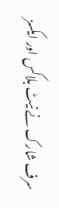سرف شارک نے نیٹ بلاکس اور ایکسز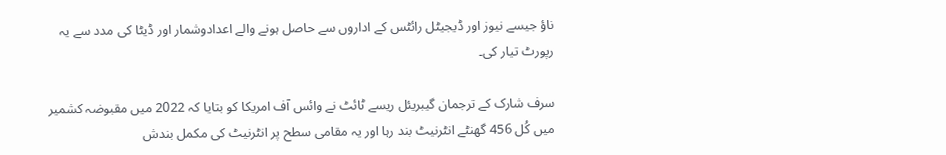ناؤ جیسے نیوز اور ڈیجیٹل رائٹس کے اداروں سے حاصل ہونے والے اعدادوشمار اور ڈیٹا کی مدد سے یہ رپورٹ تیار کی۔

سرف شارک کے ترجمان گیبریئل ریسے ٹائٹ نے وائس آف امریکا کو بتایا کہ 2022 میں مقبوضہ کشمیر میں کُل 456 گھنٹے انٹرنیٹ بند رہا اور یہ مقامی سطح پر انٹرنیٹ کی مکمل بندش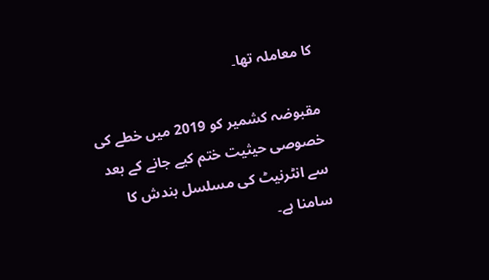کا معاملہ تھا۔

مقبوضہ کشمیر کو 2019 میں خطے کی خصوصی حیثیت ختم کیے جانے کے بعد سے انٹرنیٹ کی مسلسل بندش کا سامنا ہے۔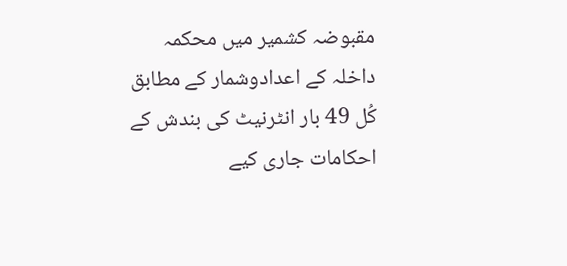مقبوضہ کشمیر میں محکمہ داخلہ کے اعدادوشمار کے مطابق کُل 49 بار انٹرنیٹ کی بندش کے احکامات جاری کیے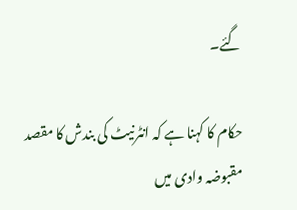گئے۔

حکام کا کہنا ہے کہ انٹرنیٹ کی بندش کا مقصد مقبوضہ وادی میں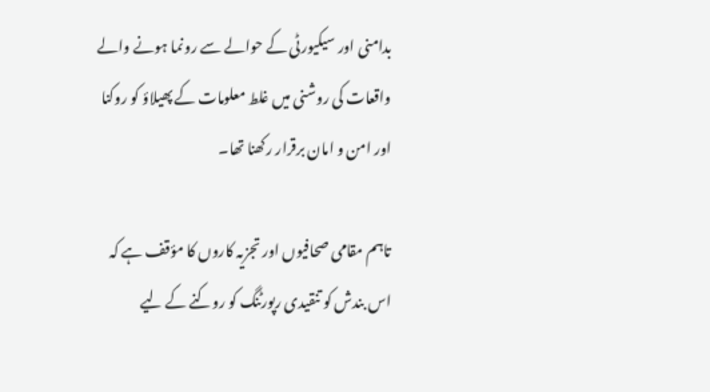بدامنی اور سیکیورٹی کے حوالے سے رونما ہونے والے واقعات کی روشنی میں غلط معلومات کے پھیلاؤ کو روکنا اور امن و امان برقرار رکھنا تھا۔

تاہم مقامی صحافیوں اور تجزیہ کاروں کا مؤقف ہے کہ اس بندش کو تنقیدی رپورٹنگ کو روکنے کے لیے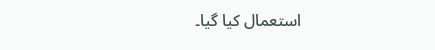استعمال کیا گیا۔